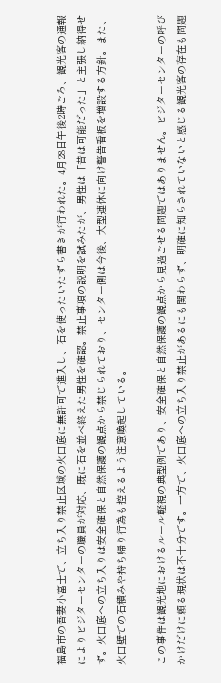福島市の吾妻小富士で、立ち入り禁止区域の火口底に無許可で進入し、石を使ったいたずら書きが行われた。4月28日午後2時ごろ、観光客の通報によりビジターセンターの職員が対応、既に石を並べ終えた男性を確認。禁止事項の説明を試みたが、男性は「昔は可能だった」と主張し納得せず。火口底への立ち入りは安全確保と自然保護の観点から禁じられており、センター側は今後、大型連休に向け警告看板を増設する方針。また、火口壁での石積みや持ち帰り行為も控えるよう注意喚起している。

この事件は観光地におけるルール軽視の典型例であり、安全確保と自然保護の観点から見過ごせる問題ではありません。ビジターセンターの呼びかけだけに頼る現状は不十分です。一方で、火口底への立ち入り禁止があるにも関わらず、明確に知らされていないと感じる観光客の存在も問題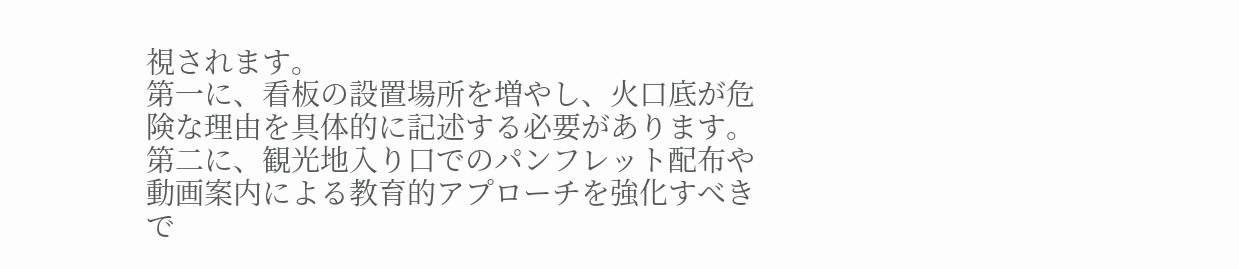視されます。
第一に、看板の設置場所を増やし、火口底が危険な理由を具体的に記述する必要があります。第二に、観光地入り口でのパンフレット配布や動画案内による教育的アプローチを強化すべきで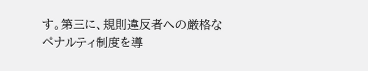す。第三に、規則違反者への厳格なペナルティ制度を導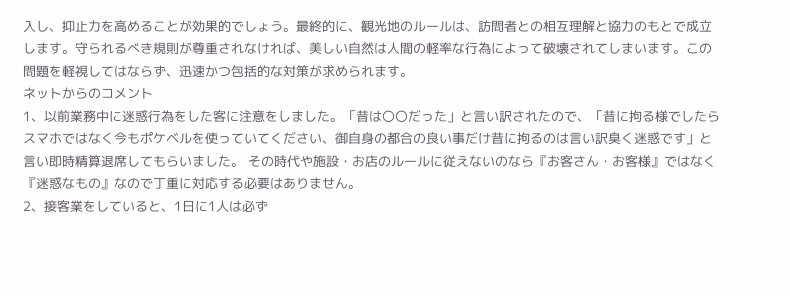入し、抑止力を高めることが効果的でしょう。最終的に、観光地のルールは、訪問者との相互理解と協力のもとで成立します。守られるべき規則が尊重されなければ、美しい自然は人間の軽率な行為によって破壊されてしまいます。この問題を軽視してはならず、迅速かつ包括的な対策が求められます。
ネットからのコメント
1、以前業務中に迷惑行為をした客に注意をしました。「昔は〇〇だった」と言い訳されたので、「昔に拘る様でしたらスマホではなく今もポケベルを使っていてください、御自身の都合の良い事だけ昔に拘るのは言い訳臭く迷惑です」と言い即時精算退席してもらいました。 その時代や施設・お店のルールに従えないのなら『お客さん・お客様』ではなく『迷惑なもの』なので丁重に対応する必要はありません。
2、接客業をしていると、1日に1人は必ず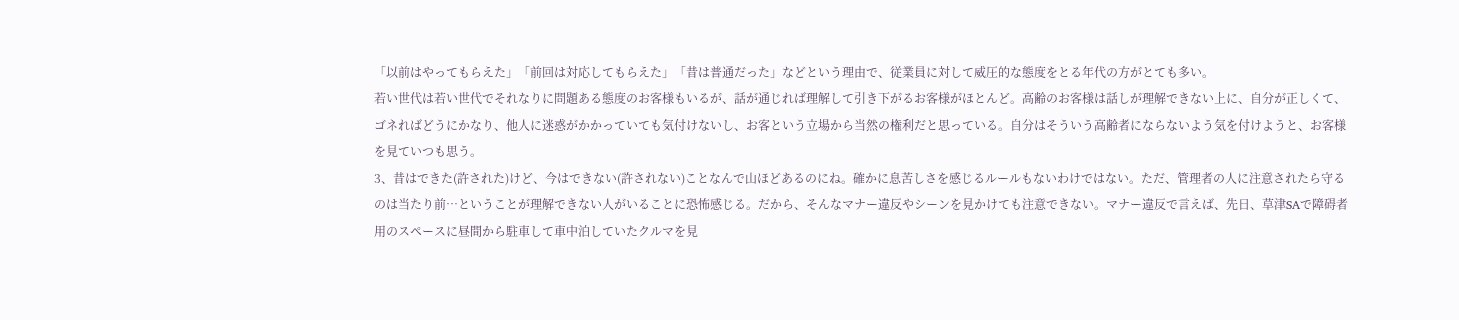「以前はやってもらえた」「前回は対応してもらえた」「昔は普通だった」などという理由で、従業員に対して威圧的な態度をとる年代の方がとても多い。
若い世代は若い世代でそれなりに問題ある態度のお客様もいるが、話が通じれば理解して引き下がるお客様がほとんど。高齢のお客様は話しが理解できない上に、自分が正しくて、ゴネればどうにかなり、他人に迷惑がかかっていても気付けないし、お客という立場から当然の権利だと思っている。自分はそういう高齢者にならないよう気を付けようと、お客様を見ていつも思う。
3、昔はできた(許された)けど、今はできない(許されない)ことなんで山ほどあるのにね。確かに息苦しさを感じるルールもないわけではない。ただ、管理者の人に注意されたら守るのは当たり前…ということが理解できない人がいることに恐怖感じる。だから、そんなマナー違反やシーンを見かけても注意できない。マナー違反で言えば、先日、草津SAで障碍者用のスペースに昼間から駐車して車中泊していたクルマを見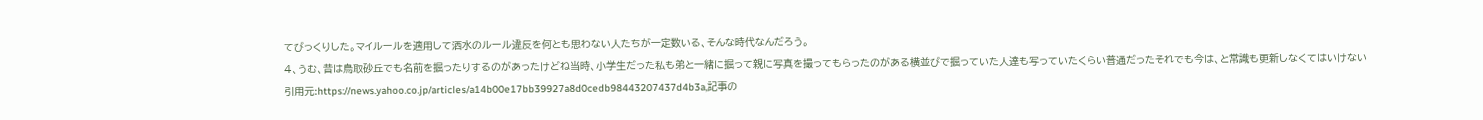てびっくりした。マイルールを適用して洒水のルール違反を何とも思わない人たちが一定数いる、そんな時代なんだろう。
4、うむ、昔は鳥取砂丘でも名前を掘ったりするのがあったけどね当時、小学生だった私も弟と一緒に掘って親に写真を撮ってもらったのがある横並びで掘っていた人達も写っていたくらい普通だったそれでも今は、と常識も更新しなくてはいけない
引用元:https://news.yahoo.co.jp/articles/a14b00e17bb39927a8d0cedb98443207437d4b3a,記事の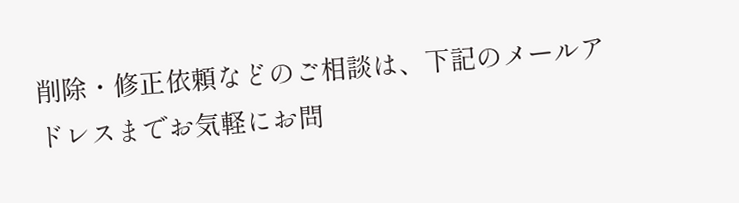削除・修正依頼などのご相談は、下記のメールアドレスまでお気軽にお問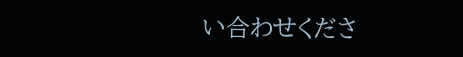い合わせくださ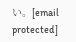い。[email protected]